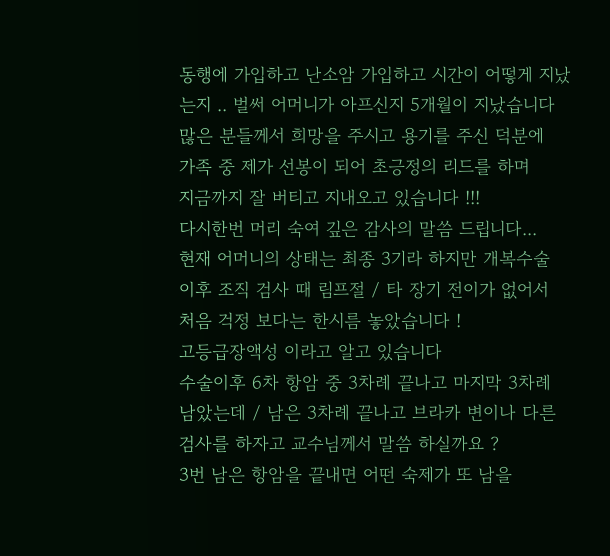동행에 가입하고 난소암 가입하고 시간이 어떻게 지났
는지 .. 벌써 어머니가 아프신지 5개월이 지났습니다
많은 분들께서 희망을 주시고 용기를 주신 덕분에
가족 중 제가 선봉이 되어 초긍정의 리드를 하며
지금까지 잘 버티고 지내오고 있습니다 !!!
다시한번 머리 숙여 깊은 감사의 말씀 드립니다...
현재 어머니의 상태는 최종 3기라 하지만 개복수술
이후 조직 검사 때 림프절 / 타 장기 전이가 없어서
처음 걱정 보다는 한시름 놓았습니다 !
고등급장액성 이라고 알고 있습니다
수술이후 6차 항암 중 3차례 끝나고 마지막 3차례
남았는데 / 남은 3차례 끝나고 브라카 변이나 다른
검사를 하자고 교수님께서 말씀 하실까요 ?
3번 남은 항암을 끝내면 어떤 숙제가 또 남을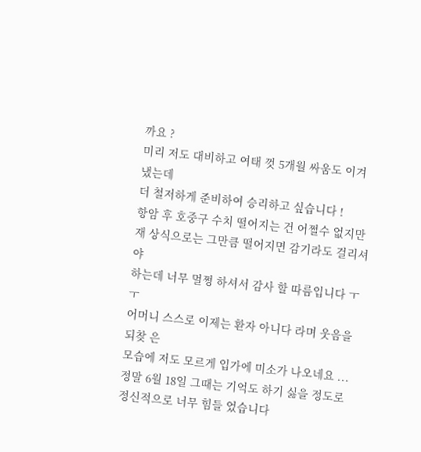까요 ?
미리 저도 대비하고 여태 껏 5개월 싸움도 이겨 냈는데
더 철저하게 준비하여 승리하고 싶습니다 !
항암 후 호중구 수치 떨어지는 건 어쩔수 없지만
재 상식으로는 그만큼 떨어지면 감기라도 걸리셔야
하는데 너무 멀쩡 하셔서 감사 할 따름입니다 ㅜㅜ
어머니 스스로 이제는 환자 아니다 라며 웃음을 되찾 은
모습에 저도 모르게 입가에 미소가 나오네요 ...
정말 6월 18일 그때는 기억도 하기 싫을 정도로
정신적으로 너무 힘들 었습니다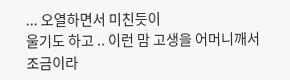... 오열하면서 미친듯이
울기도 하고 .. 이런 맘 고생을 어머니깨서 조금이라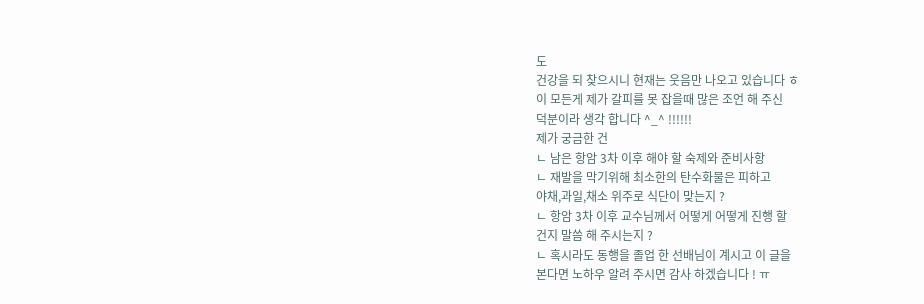도
건강을 되 찾으시니 현재는 웃음만 나오고 있습니다 ㅎ
이 모든게 제가 갈피를 못 잡을때 많은 조언 해 주신
덕분이라 생각 합니다 ^_^ !!!!!!
제가 궁금한 건
ㄴ 남은 항암 3차 이후 해야 할 숙제와 준비사항
ㄴ 재발을 막기위해 최소한의 탄수화물은 피하고
야채,과일,채소 위주로 식단이 맞는지 ?
ㄴ 항암 3차 이후 교수님께서 어떻게 어떻게 진행 할
건지 말씀 해 주시는지 ?
ㄴ 혹시라도 동행을 졸업 한 선배님이 계시고 이 글을
본다면 노하우 알려 주시면 감사 하겠습니다 ! ㅠ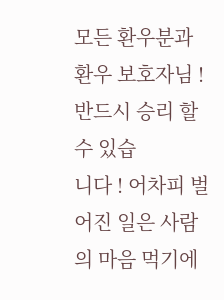모든 환우분과 환우 보호자님 ! 반드시 승리 할수 있습
니다 ! 어차피 벌어진 일은 사람의 마음 먹기에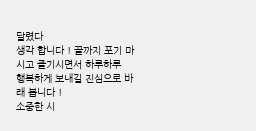달렸다
생각 합니다 ! 끝까지 포기 마시고 즐기시면서 하루하루
행복하게 보내길 진심으로 바래 봅니다 !
소중한 시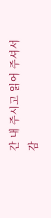간 내 주시고 읽어 주셔서 감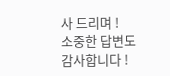사 드리며 !
소중한 답변도 감사합니다 !